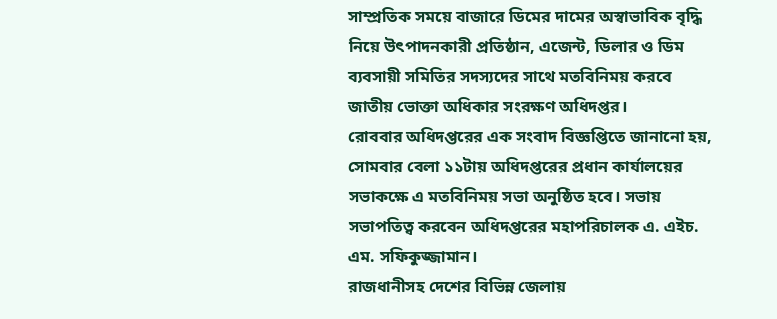সাম্প্রতিক সময়ে বাজারে ডিমের দামের অস্বাভাবিক বৃদ্ধি নিয়ে উৎপাদনকারী প্রতিষ্ঠান, এজেন্ট, ডিলার ও ডিম ব্যবসায়ী সমিতির সদস্যদের সাথে মতবিনিময় করবে জাতীয় ভোক্তা অধিকার সংরক্ষণ অধিদপ্তর।
রোববার অধিদপ্তরের এক সংবাদ বিজ্ঞপ্তিতে জানানো হয়, সোমবার বেলা ১১টায় অধিদপ্তরের প্রধান কার্যালয়ের সভাকক্ষে এ মতবিনিময় সভা অনুষ্ঠিত হবে। সভায় সভাপতিত্ব করবেন অধিদপ্তরের মহাপরিচালক এ. এইচ. এম. সফিকুজ্জামান।
রাজধানীসহ দেশের বিভিন্ন জেলায়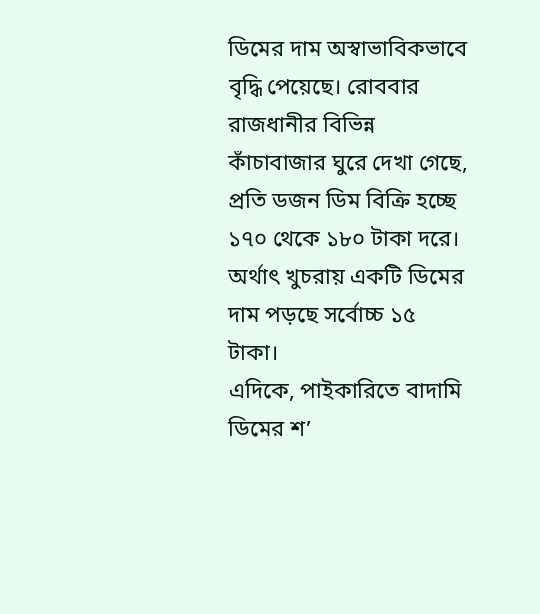ডিমের দাম অস্বাভাবিকভাবে বৃদ্ধি পেয়েছে। রোববার রাজধানীর বিভিন্ন কাঁচাবাজার ঘুরে দেখা গেছে, প্রতি ডজন ডিম বিক্রি হচ্ছে ১৭০ থেকে ১৮০ টাকা দরে। অর্থাৎ খুচরায় একটি ডিমের দাম পড়ছে সর্বোচ্চ ১৫ টাকা।
এদিকে, পাইকারিতে বাদামি ডিমের শ’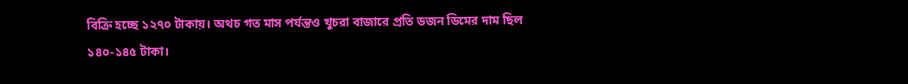বিক্রি হচ্ছে ১২৭০ টাকায়। অথচ গত মাস পর্যন্তও খুচরা বাজারে প্রতি ডজন ডিমের দাম ছিল ১৪০-১৪৫ টাকা।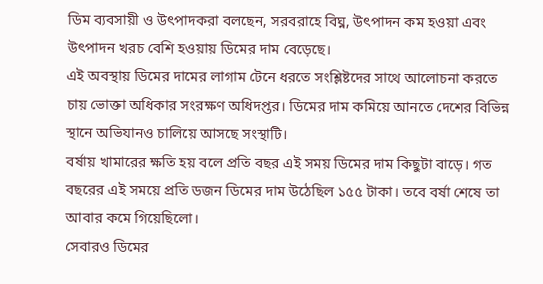ডিম ব্যবসায়ী ও উৎপাদকরা বলছেন, সরবরাহে বিঘ্ন, উৎপাদন কম হওয়া এবং উৎপাদন খরচ বেশি হওয়ায় ডিমের দাম বেড়েছে।
এই অবস্থায় ডিমের দামের লাগাম টেনে ধরতে সংশ্লিষ্টদের সাথে আলোচনা করতে চায় ভোক্তা অধিকার সংরক্ষণ অধিদপ্তর। ডিমের দাম কমিয়ে আনতে দেশের বিভিন্ন স্থানে অভিযানও চালিয়ে আসছে সংস্থাটি।
বর্ষায় খামারের ক্ষতি হয় বলে প্রতি বছর এই সময় ডিমের দাম কিছুটা বাড়ে। গত বছরের এই সময়ে প্রতি ডজন ডিমের দাম উঠেছিল ১৫৫ টাকা। তবে বর্ষা শেষে তা আবার কমে গিয়েছিলো।
সেবারও ডিমের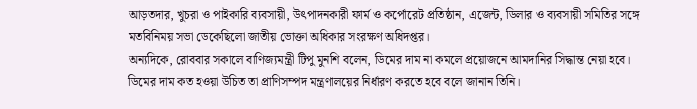আড়তদার, খুচরা ও পাইকারি ব্যবসায়ী, উৎপাদনকারী ফার্ম ও কর্পোরেট প্রতিষ্ঠান, এজেন্ট, ডিলার ও ব্যবসায়ী সমিতির সঙ্গে মতবিনিময় সভা ডেকেছিলো জাতীয় ভোক্তা অধিকার সংরক্ষণ অধিদপ্তর।
অন্যদিকে, রোববার সকালে বাণিজ্যমন্ত্রী টিপু মুনশি বলেন, ডিমের দাম না কমলে প্রয়োজনে আমদানির সিদ্ধান্ত নেয়া হবে। ডিমের দাম কত হওয়া উচিত তা প্রাণিসম্পদ মন্ত্রণালয়ের নির্ধারণ করতে হবে বলে জানান তিনি।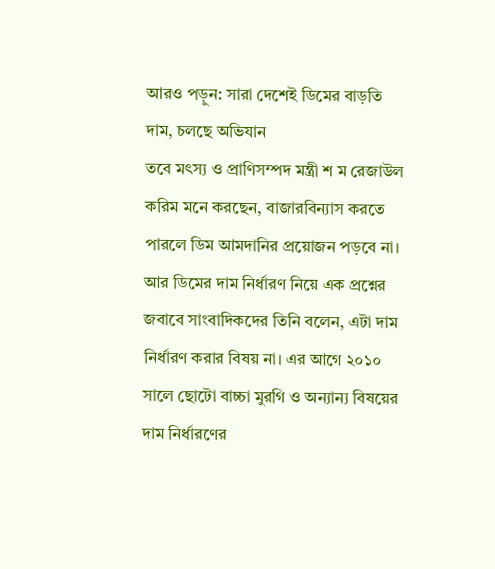আরও পড়ুন: সারা দেশেই ডিমের বাড়তি দাম, চলছে অভিযান
তবে মৎস্য ও প্রাণিসম্পদ মন্ত্রী শ ম রেজাউল করিম মনে করছেন, বাজারবিন্যাস করতে পারলে ডিম আমদানির প্রয়োজন পড়বে না।
আর ডিমের দাম নির্ধারণ নিয়ে এক প্রশ্নের জবাবে সাংবাদিকদের তিনি বলেন, এটা দাম নির্ধারণ করার বিষয় না। এর আগে ২০১০ সালে ছোটো বাচ্চা মুরগি ও অন্যান্য বিষয়ের দাম নির্ধারণের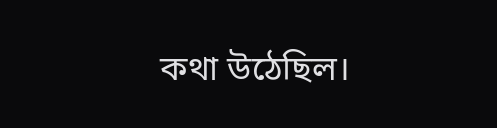কথা উঠেছিল।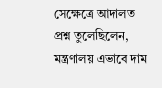সেক্ষেত্রে আদালত প্রশ্ন তুলেছিলেন, মন্ত্রণালয় এভাবে দাম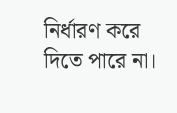নির্ধারণ করে দিতে পারে না।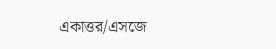একাত্তর/এসজে